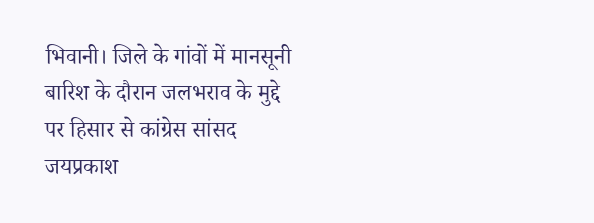भिवानी। जिले के गांवों में मानसूनी बारिश के दौरान जलभराव के मुद्दे पर हिसार से कांग्रेस सांसद जयप्रकाश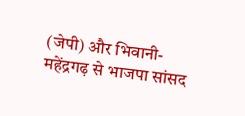(जेपी) और भिवानी-महेंद्रगढ़ से भाजपा सांसद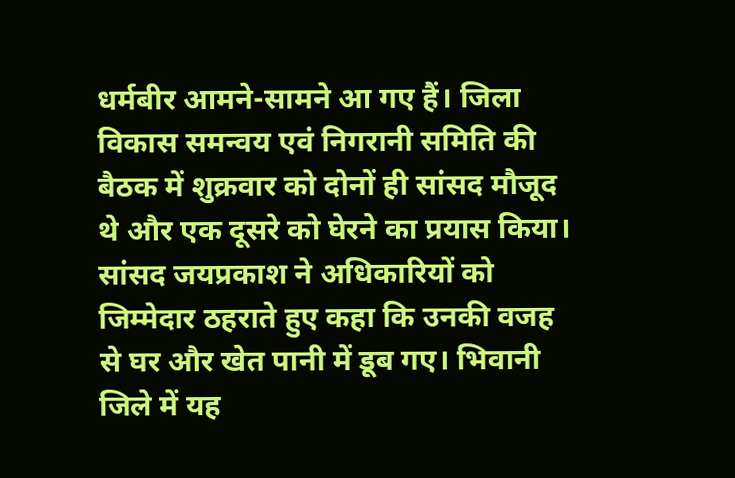धर्मबीर आमने-सामने आ गए हैं। जिला विकास समन्वय एवं निगरानी समिति की बैठक में शुक्रवार को दोनों ही सांसद मौजूद थे और एक दूसरे को घेरने का प्रयास किया।
सांसद जयप्रकाश ने अधिकारियों को जिम्मेदार ठहराते हुए कहा कि उनकी वजह से घर और खेत पानी में डूब गए। भिवानी जिले में यह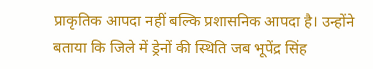प्राकृतिक आपदा नहीं बल्कि प्रशासनिक आपदा है। उन्होंने बताया कि जिले में ड्रेनों की स्थिति जब भूपेंद्र सिंह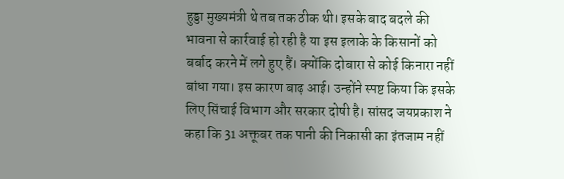हुड्डा मुख्यमंत्री थे तब तक ठीक थी। इसके बाद बदले की भावना से कार्रवाई हो रही है या इस इलाके के किसानों को बर्बाद करने में लगे हुए हैं। क्योंकि दोबारा से कोई किनारा नहीं बांधा गया। इस कारण बाढ़ आई। उन्होंने स्पष्ट किया कि इसके लिए सिंचाई विभाग और सरकार दोषी है। सांसद जयप्रकाश ने कहा कि 31 अक्तूबर तक पानी की निकासी का इंतजाम नहीं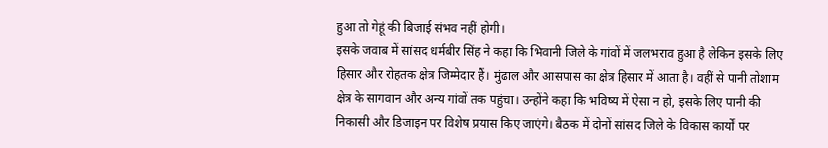हुआ तो गेहूं की बिजाई संभव नहीं होगी।
इसके जवाब में सांसद धर्मबीर सिंह ने कहा कि भिवानी जिले के गांवों में जलभराव हुआ है लेकिन इसके लिए हिसार और रोहतक क्षेत्र जिम्मेदार हैं। मुंढाल और आसपास का क्षेत्र हिसार में आता है। वहीं से पानी तोशाम क्षेत्र के सागवान और अन्य गांवों तक पहुंचा। उन्होंने कहा कि भविष्य में ऐसा न हो, इसके लिए पानी की निकासी और डिजाइन पर विशेष प्रयास किए जाएंगे। बैठक में दोनों सांसद जिले के विकास कार्यों पर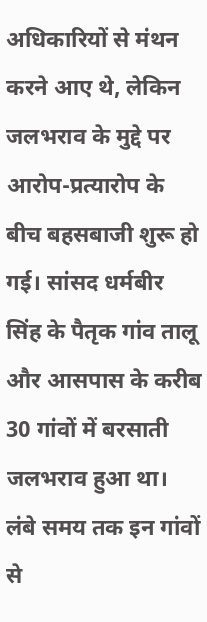अधिकारियों से मंथन करने आए थे, लेकिन जलभराव के मुद्दे पर आरोप-प्रत्यारोप के बीच बहसबाजी शुरू हो गई। सांसद धर्मबीर सिंह के पैतृक गांव तालू और आसपास के करीब 30 गांवों में बरसाती जलभराव हुआ था। लंबे समय तक इन गांवों से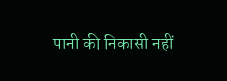पानी की निकासी नहीं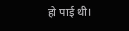हो पाई थी।